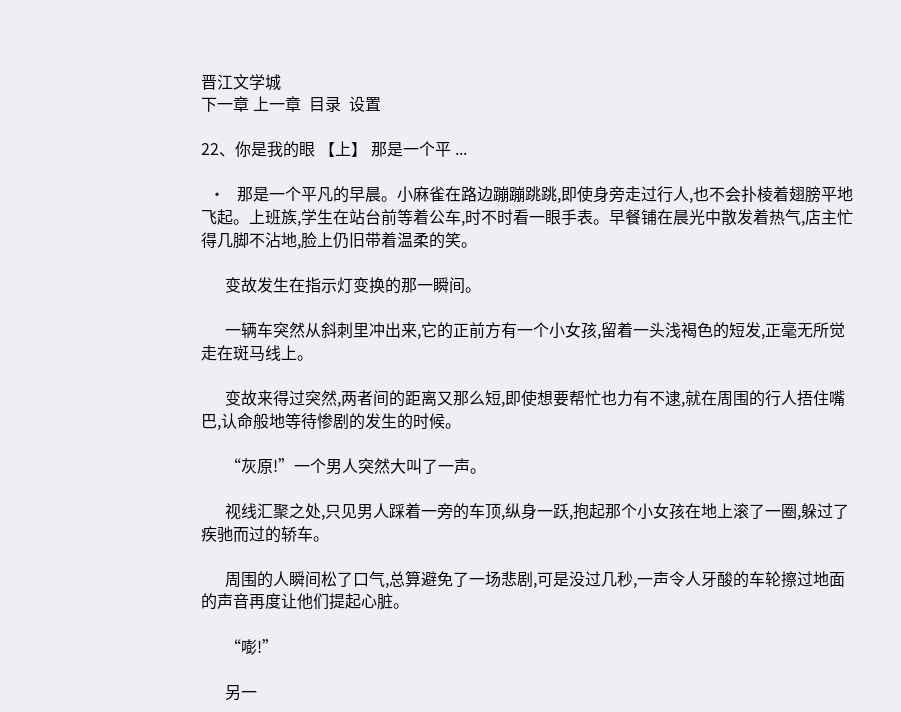晋江文学城
下一章 上一章  目录  设置

22、你是我的眼 【上】 那是一个平 ...

  •   那是一个平凡的早晨。小麻雀在路边蹦蹦跳跳,即使身旁走过行人,也不会扑棱着翅膀平地飞起。上班族,学生在站台前等着公车,时不时看一眼手表。早餐铺在晨光中散发着热气,店主忙得几脚不沾地,脸上仍旧带着温柔的笑。

      变故发生在指示灯变换的那一瞬间。

      一辆车突然从斜刺里冲出来,它的正前方有一个小女孩,留着一头浅褐色的短发,正毫无所觉走在斑马线上。

      变故来得过突然,两者间的距离又那么短,即使想要帮忙也力有不逮,就在周围的行人捂住嘴巴,认命般地等待惨剧的发生的时候。

      “灰原!”一个男人突然大叫了一声。

      视线汇聚之处,只见男人踩着一旁的车顶,纵身一跃,抱起那个小女孩在地上滚了一圈,躲过了疾驰而过的轿车。

      周围的人瞬间松了口气,总算避免了一场悲剧,可是没过几秒,一声令人牙酸的车轮擦过地面的声音再度让他们提起心脏。

      “嘭!”

      另一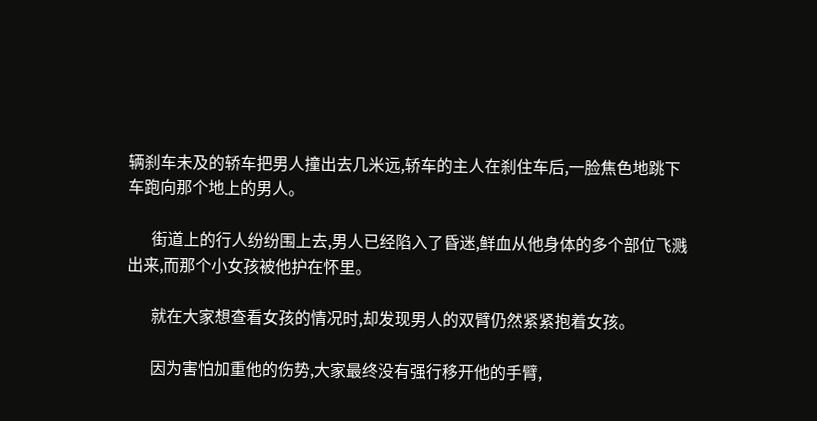辆刹车未及的轿车把男人撞出去几米远,轿车的主人在刹住车后,一脸焦色地跳下车跑向那个地上的男人。

      街道上的行人纷纷围上去,男人已经陷入了昏迷,鲜血从他身体的多个部位飞溅出来,而那个小女孩被他护在怀里。

      就在大家想查看女孩的情况时,却发现男人的双臂仍然紧紧抱着女孩。

      因为害怕加重他的伤势,大家最终没有强行移开他的手臂,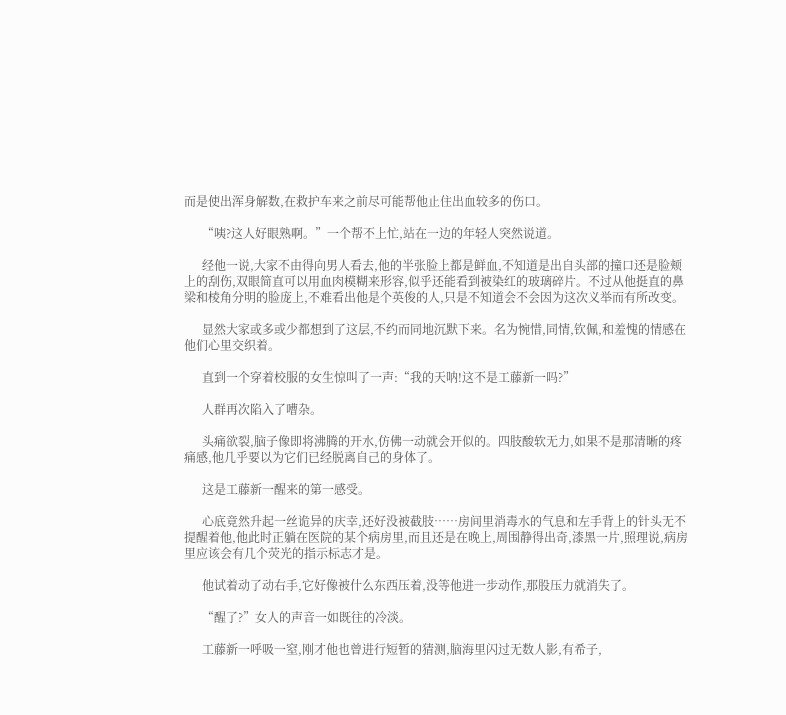而是使出浑身解数,在救护车来之前尽可能帮他止住出血较多的伤口。

      “咦?这人好眼熟啊。”一个帮不上忙,站在一边的年轻人突然说道。

      经他一说,大家不由得向男人看去,他的半张脸上都是鲜血,不知道是出自头部的撞口还是脸颊上的刮伤,双眼简直可以用血肉模糊来形容,似乎还能看到被染红的玻璃碎片。不过从他挺直的鼻梁和棱角分明的脸庞上,不难看出他是个英俊的人,只是不知道会不会因为这次义举而有所改变。

      显然大家或多或少都想到了这层,不约而同地沉默下来。名为惋惜,同情,钦佩,和羞愧的情感在他们心里交织着。

      直到一个穿着校服的女生惊叫了一声:“我的天呐!这不是工藤新一吗?”

      人群再次陷入了嘈杂。

      头痛欲裂,脑子像即将沸腾的开水,仿佛一动就会开似的。四肢酸软无力,如果不是那清晰的疼痛感,他几乎要以为它们已经脱离自己的身体了。

      这是工藤新一醒来的第一感受。

      心底竟然升起一丝诡异的庆幸,还好没被截肢……房间里消毒水的气息和左手背上的针头无不提醒着他,他此时正躺在医院的某个病房里,而且还是在晚上,周围静得出奇,漆黑一片,照理说,病房里应该会有几个荧光的指示标志才是。

      他试着动了动右手,它好像被什么东西压着,没等他进一步动作,那股压力就消失了。

      “醒了?”女人的声音一如既往的冷淡。

      工藤新一呼吸一窒,刚才他也曾进行短暂的猜测,脑海里闪过无数人影,有希子,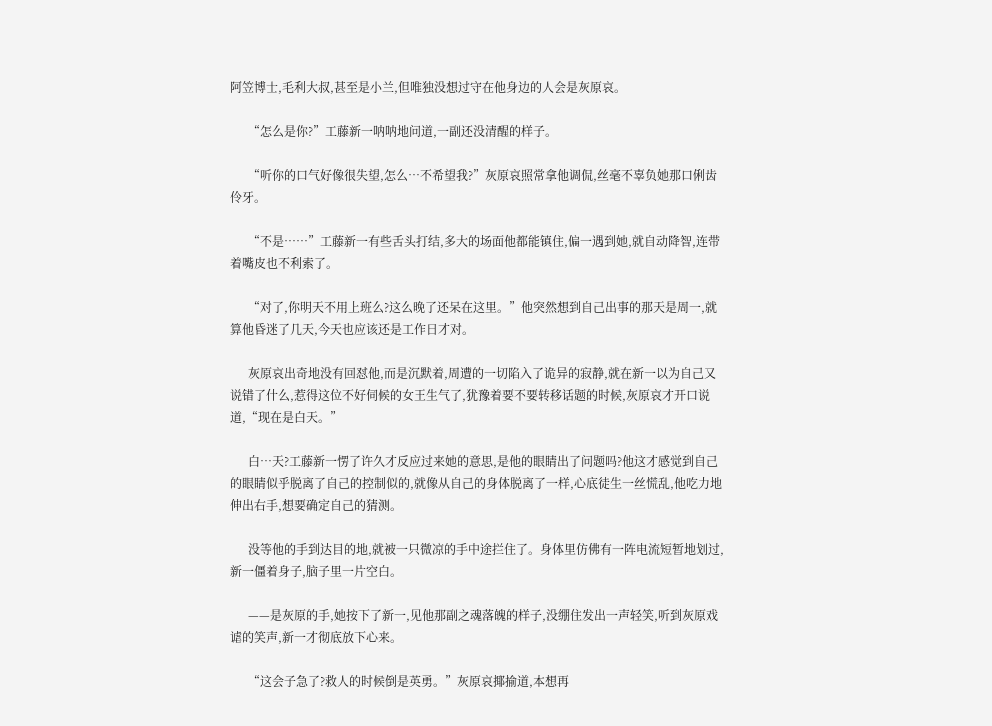阿笠博士,毛利大叔,甚至是小兰,但唯独没想过守在他身边的人会是灰原哀。

      “怎么是你?”工藤新一呐呐地问道,一副还没清醒的样子。

      “听你的口气好像很失望,怎么…不希望我?”灰原哀照常拿他调侃,丝毫不辜负她那口俐齿伶牙。

      “不是……”工藤新一有些舌头打结,多大的场面他都能镇住,偏一遇到她,就自动降智,连带着嘴皮也不利索了。

      “对了,你明天不用上班么?这么晚了还呆在这里。”他突然想到自己出事的那天是周一,就算他昏迷了几天,今天也应该还是工作日才对。

      灰原哀出奇地没有回怼他,而是沉默着,周遭的一切陷入了诡异的寂静,就在新一以为自己又说错了什么,惹得这位不好伺候的女王生气了,犹豫着要不要转移话题的时候,灰原哀才开口说道,“现在是白天。”

      白…天?工藤新一愣了许久才反应过来她的意思,是他的眼睛出了问题吗?他这才感觉到自己的眼睛似乎脱离了自己的控制似的,就像从自己的身体脱离了一样,心底徒生一丝慌乱,他吃力地伸出右手,想要确定自己的猜测。

      没等他的手到达目的地,就被一只微凉的手中途拦住了。身体里仿佛有一阵电流短暂地划过,新一僵着身子,脑子里一片空白。

      ——是灰原的手,她按下了新一,见他那副之魂落魄的样子,没绷住发出一声轻笑,听到灰原戏谑的笑声,新一才彻底放下心来。

      “这会子急了?救人的时候倒是英勇。”灰原哀揶揄道,本想再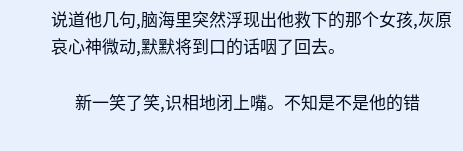说道他几句,脑海里突然浮现出他救下的那个女孩,灰原哀心神微动,默默将到口的话咽了回去。

      新一笑了笑,识相地闭上嘴。不知是不是他的错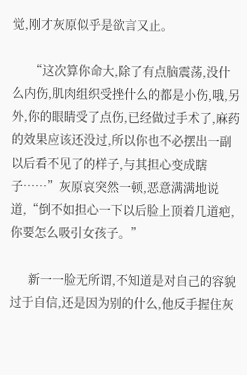觉,刚才灰原似乎是欲言又止。

      “这次算你命大,除了有点脑震荡,没什么内伤,肌肉组织受挫什么的都是小伤,哦,另外,你的眼睛受了点伤,已经做过手术了,麻药的效果应该还没过,所以你也不必摆出一副以后看不见了的样子,与其担心变成瞎子……”灰原哀突然一顿,恶意满满地说道,“倒不如担心一下以后脸上顶着几道疤,你要怎么吸引女孩子。”

      新一一脸无所谓,不知道是对自己的容貌过于自信,还是因为别的什么,他反手握住灰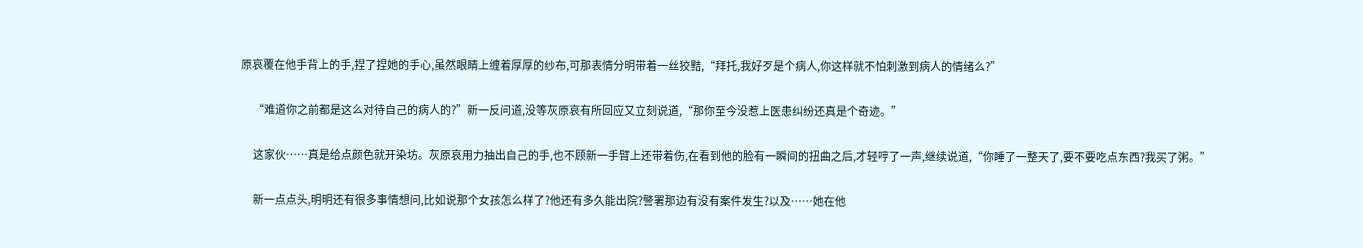原哀覆在他手背上的手,捏了捏她的手心,虽然眼睛上缠着厚厚的纱布,可那表情分明带着一丝狡黠,“拜托,我好歹是个病人,你这样就不怕刺激到病人的情绪么?”

      “难道你之前都是这么对待自己的病人的?”新一反问道,没等灰原哀有所回应又立刻说道,“那你至今没惹上医患纠纷还真是个奇迹。”

      这家伙……真是给点颜色就开染坊。灰原哀用力抽出自己的手,也不顾新一手臂上还带着伤,在看到他的脸有一瞬间的扭曲之后,才轻哼了一声,继续说道,“你睡了一整天了,要不要吃点东西?我买了粥。”

      新一点点头,明明还有很多事情想问,比如说那个女孩怎么样了?他还有多久能出院?警署那边有没有案件发生?以及……她在他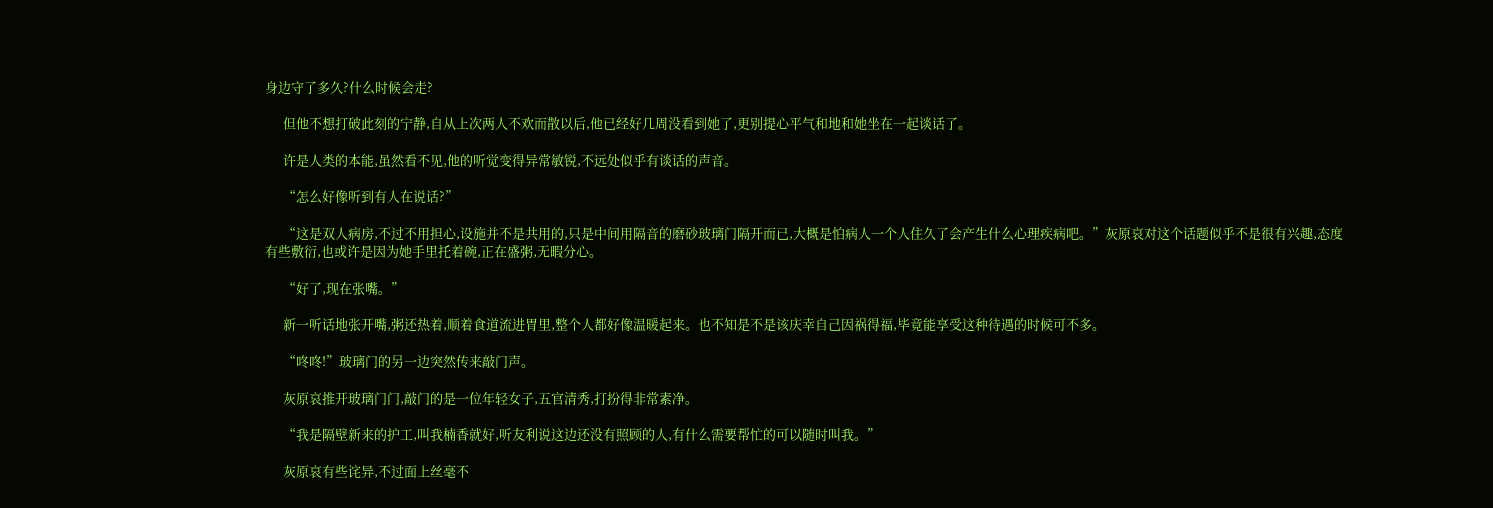身边守了多久?什么时候会走?

      但他不想打破此刻的宁静,自从上次两人不欢而散以后,他已经好几周没看到她了,更别提心平气和地和她坐在一起谈话了。

      许是人类的本能,虽然看不见,他的听觉变得异常敏锐,不远处似乎有谈话的声音。

      “怎么好像听到有人在说话?”

      “这是双人病房,不过不用担心,设施并不是共用的,只是中间用隔音的磨砂玻璃门隔开而已,大概是怕病人一个人住久了会产生什么心理疾病吧。”灰原哀对这个话题似乎不是很有兴趣,态度有些敷衍,也或许是因为她手里托着碗,正在盛粥,无暇分心。

      “好了,现在张嘴。”

      新一听话地张开嘴,粥还热着,顺着食道流进胃里,整个人都好像温暖起来。也不知是不是该庆幸自己因祸得福,毕竟能享受这种待遇的时候可不多。

      “咚咚!”玻璃门的另一边突然传来敲门声。

      灰原哀推开玻璃门门,敲门的是一位年轻女子,五官清秀,打扮得非常素净。

      “我是隔壁新来的护工,叫我楠香就好,听友利说这边还没有照顾的人,有什么需要帮忙的可以随时叫我。”

      灰原哀有些诧异,不过面上丝毫不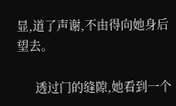显,道了声谢,不由得向她身后望去。

      透过门的缝隙,她看到一个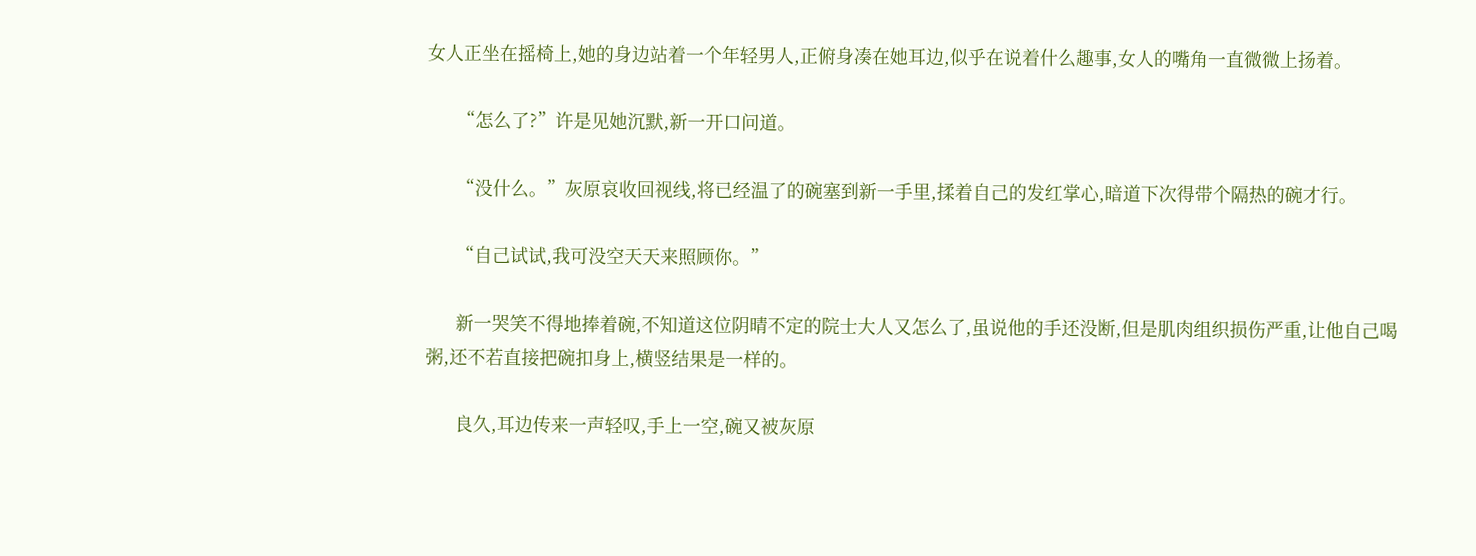女人正坐在摇椅上,她的身边站着一个年轻男人,正俯身凑在她耳边,似乎在说着什么趣事,女人的嘴角一直微微上扬着。

      “怎么了?”许是见她沉默,新一开口问道。

      “没什么。”灰原哀收回视线,将已经温了的碗塞到新一手里,揉着自己的发红掌心,暗道下次得带个隔热的碗才行。

      “自己试试,我可没空天天来照顾你。”

      新一哭笑不得地捧着碗,不知道这位阴晴不定的院士大人又怎么了,虽说他的手还没断,但是肌肉组织损伤严重,让他自己喝粥,还不若直接把碗扣身上,横竖结果是一样的。

      良久,耳边传来一声轻叹,手上一空,碗又被灰原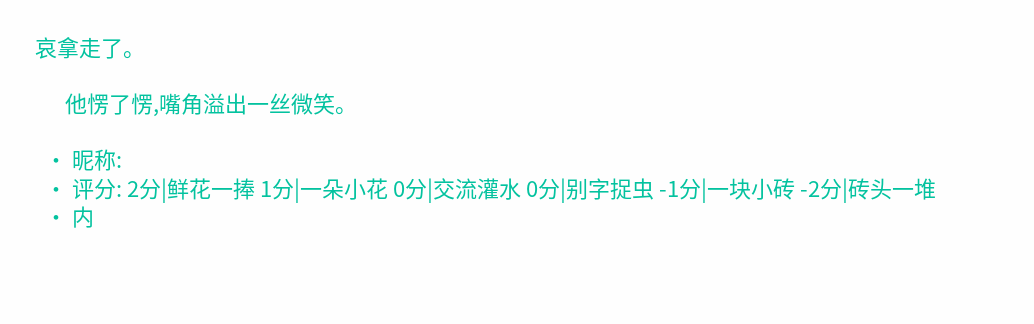哀拿走了。

      他愣了愣,嘴角溢出一丝微笑。

  • 昵称:
  • 评分: 2分|鲜花一捧 1分|一朵小花 0分|交流灌水 0分|别字捉虫 -1分|一块小砖 -2分|砖头一堆
  • 内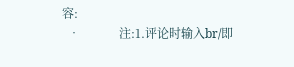容:
  •             注:1.评论时输入br/即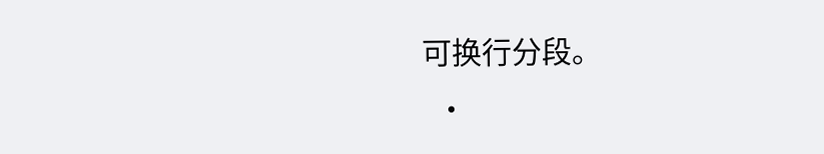可换行分段。
  •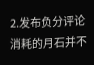2.发布负分评论消耗的月石并不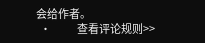会给作者。
  •             查看评论规则>>